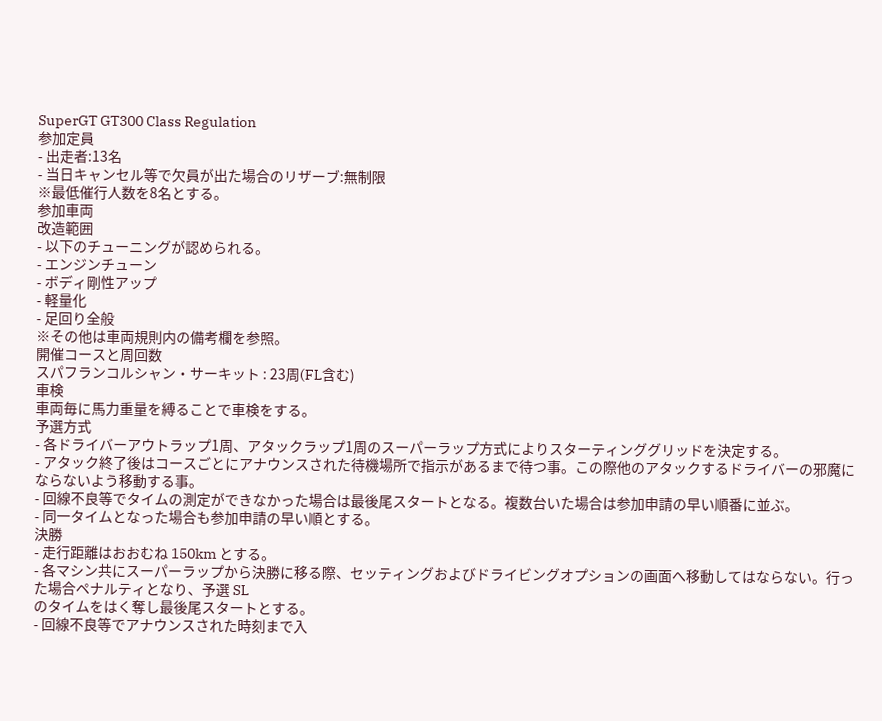SuperGT GT300 Class Regulation
参加定員
- 出走者:13名
- 当日キャンセル等で欠員が出た場合のリザーブ:無制限
※最低催行人数を8名とする。
参加車両
改造範囲
- 以下のチューニングが認められる。
- エンジンチューン
- ボディ剛性アップ
- 軽量化
- 足回り全般
※その他は車両規則内の備考欄を参照。
開催コースと周回数
スパフランコルシャン・サーキット : 23周(FL含む)
車検
車両毎に馬力重量を縛ることで車検をする。
予選方式
- 各ドライバーアウトラップ1周、アタックラップ1周のスーパーラップ方式によりスターティンググリッドを決定する。
- アタック終了後はコースごとにアナウンスされた待機場所で指示があるまで待つ事。この際他のアタックするドライバーの邪魔にならないよう移動する事。
- 回線不良等でタイムの測定ができなかった場合は最後尾スタートとなる。複数台いた場合は参加申請の早い順番に並ぶ。
- 同一タイムとなった場合も参加申請の早い順とする。
決勝
- 走行距離はおおむね 150km とする。
- 各マシン共にスーパーラップから決勝に移る際、セッティングおよびドライビングオプションの画面へ移動してはならない。行った場合ペナルティとなり、予選 SL
のタイムをはく奪し最後尾スタートとする。
- 回線不良等でアナウンスされた時刻まで入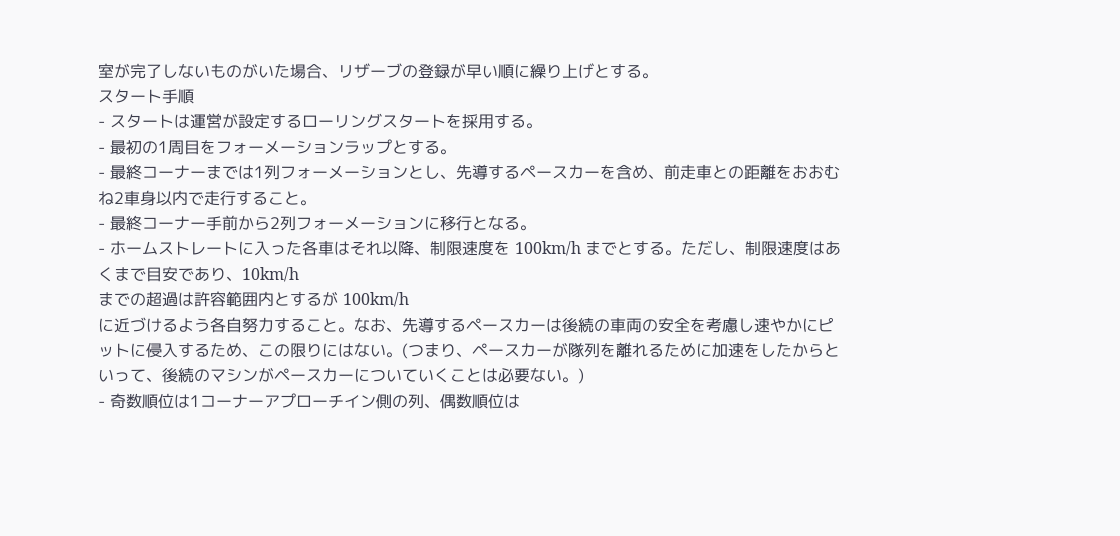室が完了しないものがいた場合、リザーブの登録が早い順に繰り上げとする。
スタート手順
- スタートは運営が設定するローリングスタートを採用する。
- 最初の1周目をフォーメーションラップとする。
- 最終コーナーまでは1列フォーメーションとし、先導するペースカーを含め、前走車との距離をおおむね2車身以内で走行すること。
- 最終コーナー手前から2列フォーメーションに移行となる。
- ホームストレートに入った各車はそれ以降、制限速度を 100km/h までとする。ただし、制限速度はあくまで目安であり、10km/h
までの超過は許容範囲内とするが 100km/h
に近づけるよう各自努力すること。なお、先導するペースカーは後続の車両の安全を考慮し速やかにピットに侵入するため、この限りにはない。(つまり、ペースカーが隊列を離れるために加速をしたからといって、後続のマシンがペースカーについていくことは必要ない。)
- 奇数順位は1コーナーアプローチイン側の列、偶数順位は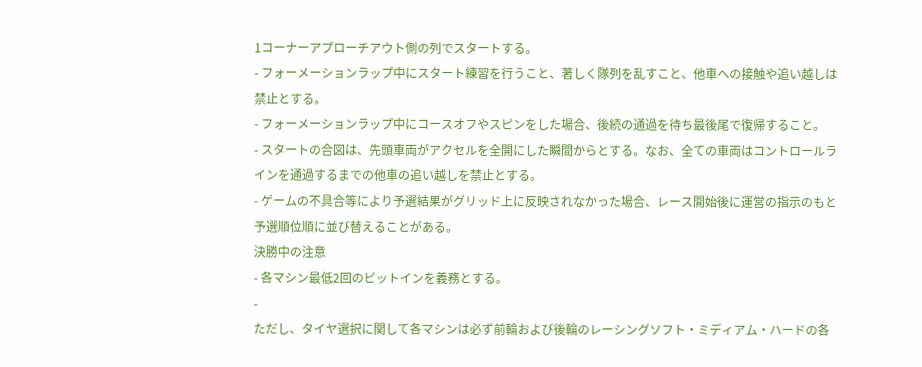1コーナーアプローチアウト側の列でスタートする。
- フォーメーションラップ中にスタート練習を行うこと、著しく隊列を乱すこと、他車への接触や追い越しは禁止とする。
- フォーメーションラップ中にコースオフやスピンをした場合、後続の通過を待ち最後尾で復帰すること。
- スタートの合図は、先頭車両がアクセルを全開にした瞬間からとする。なお、全ての車両はコントロールラインを通過するまでの他車の追い越しを禁止とする。
- ゲームの不具合等により予選結果がグリッド上に反映されなかった場合、レース開始後に運営の指示のもと予選順位順に並び替えることがある。
決勝中の注意
- 各マシン最低2回のピットインを義務とする。
-
ただし、タイヤ選択に関して各マシンは必ず前輪および後輪のレーシングソフト・ミディアム・ハードの各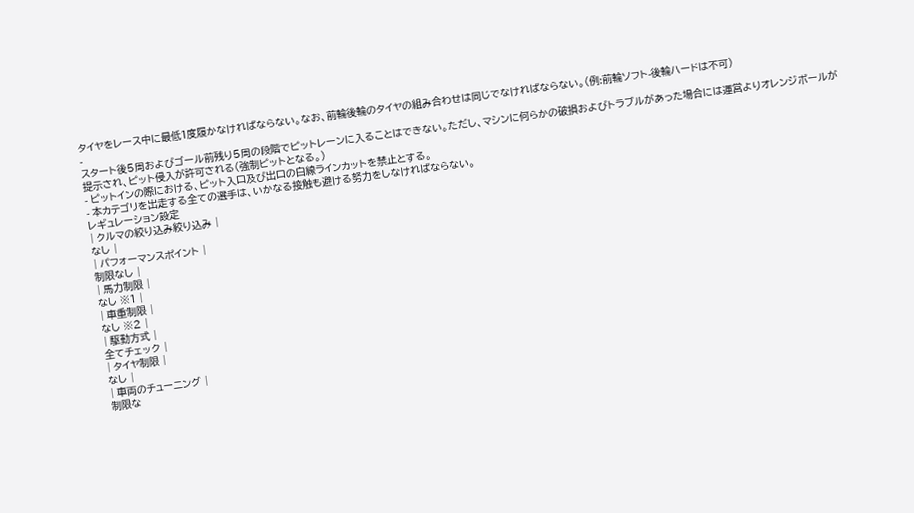タイヤをレース中に最低1度履かなければならない。なお、前輪後輪のタイヤの組み合わせは同じでなければならない。(例:前輪ソフト-後輪ハードは不可)
-
スタート後5周およびゴール前残り5周の段階でピットレーンに入ることはできない。ただし、マシンに何らかの破損およびトラブルがあった場合には運営よりオレンジボールが提示され、ピット侵入が許可される(強制ピットとなる。)
- ピットインの際における、ピット入口及び出口の白線ラインカットを禁止とする。
- 本カテゴリを出走する全ての選手は、いかなる接触も避ける努力をしなければならない。
レギュレーション設定
| クルマの絞り込み絞り込み |
なし |
| パフォーマンスポイント |
制限なし |
| 馬力制限 |
なし ※1 |
| 車重制限 |
なし ※2 |
| 駆動方式 |
全てチェック |
| タイヤ制限 |
なし |
| 車両のチューニング |
制限な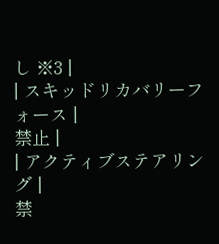し ※3 |
| スキッドリカバリーフォース |
禁止 |
| アクティブステアリング |
禁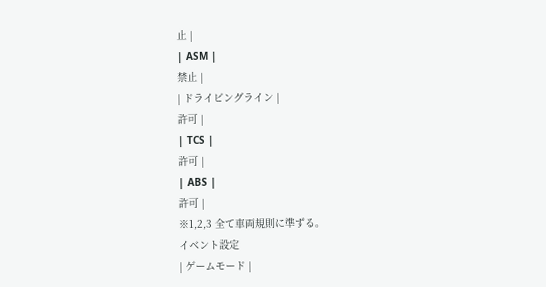止 |
| ASM |
禁止 |
| ドライビングライン |
許可 |
| TCS |
許可 |
| ABS |
許可 |
※1,2,3 全て車両規則に準ずる。
イベント設定
| ゲームモード |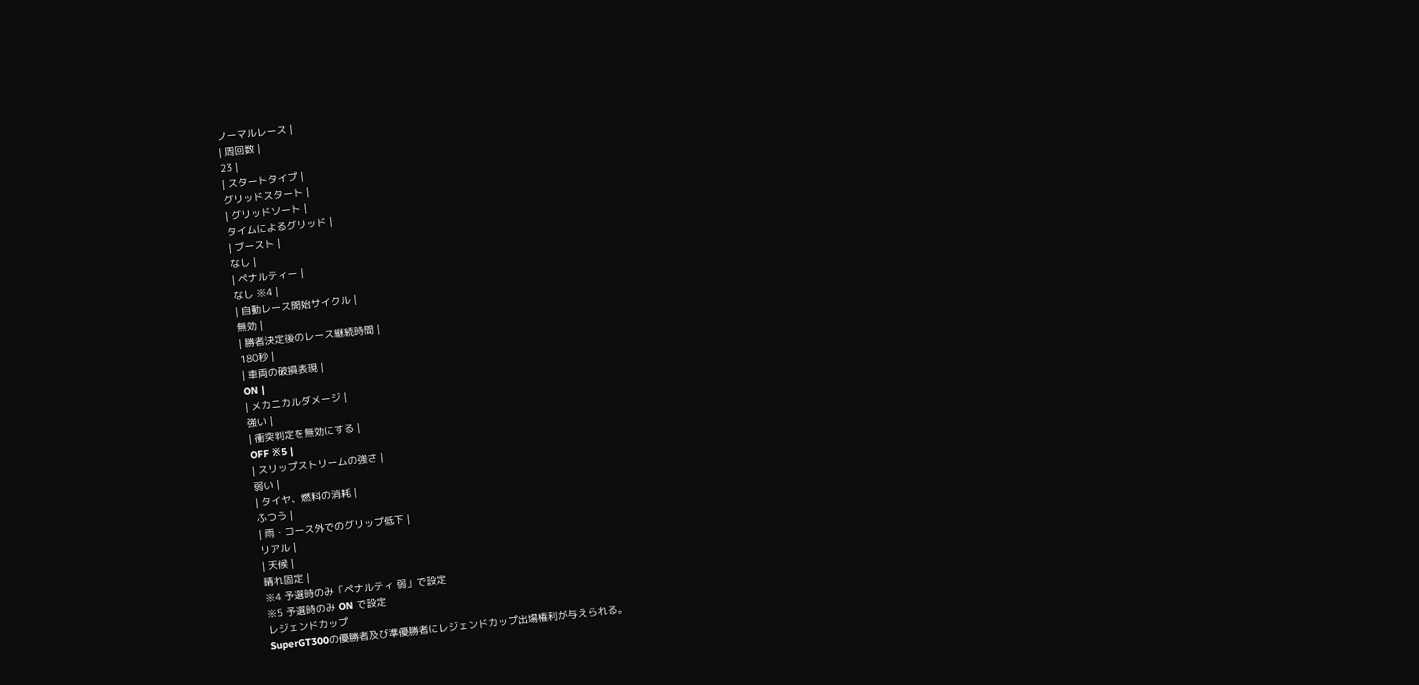ノーマルレース |
| 周回数 |
23 |
| スタートタイプ |
グリッドスタート |
| グリッドソート |
タイムによるグリッド |
| ブースト |
なし |
| ペナルティー |
なし ※4 |
| 自動レース開始サイクル |
無効 |
| 勝者決定後のレース継続時間 |
180秒 |
| 車両の破損表現 |
ON |
| メカニカルダメージ |
強い |
| 衝突判定を無効にする |
OFF ※5 |
| スリップストリームの強さ |
弱い |
| タイヤ、燃料の消耗 |
ふつう |
| 雨・コース外でのグリップ低下 |
リアル |
| 天候 |
晴れ固定 |
※4 予選時のみ「ペナルティ 弱」で設定
※5 予選時のみ ON で設定
レジェンドカップ
SuperGT300の優勝者及び準優勝者にレジェンドカップ出場権利が与えられる。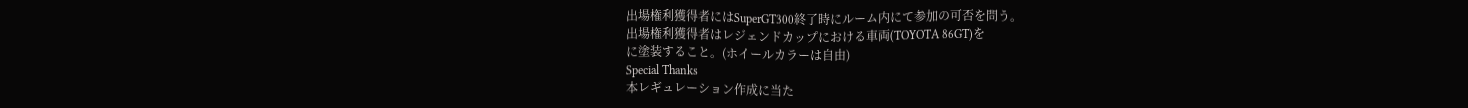出場権利獲得者にはSuperGT300終了時にルーム内にて参加の可否を問う。
出場権利獲得者はレジェンドカップにおける車両(TOYOTA 86GT)を
に塗装すること。(ホイールカラーは自由)
Special Thanks
本レギュレーション作成に当た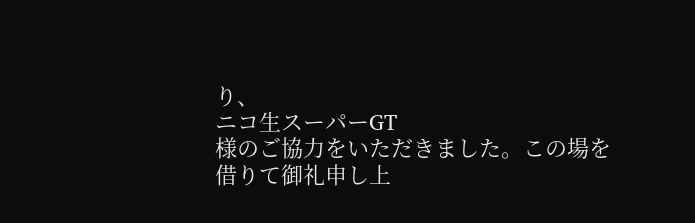り、
ニコ生スーパーGT
様のご協力をいただきました。この場を借りて御礼申し上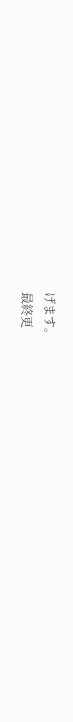げます。
最終更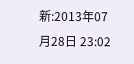新:2013年07月28日 23:02